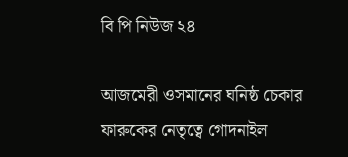বি পি নিউজ ২৪

আজমেরী ওসমানের ঘনিষ্ঠ চেকার ফারুকের নেতৃত্বে গোদনাইল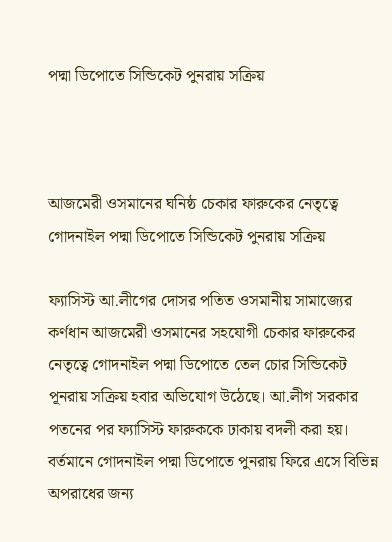পদ্মা ডিপোতে সিন্ডিকেট পুনরায় সক্রিয়



আজমেরী ওসমানের ঘনিষ্ঠ চেকার ফারুকের নেতৃত্বে গোদনাইল পদ্মা ডিপোতে সিন্ডিকেট পুনরায় সক্রিয়

ফ্যাসিস্ট আ.লীগের দোসর পতিত ওসমানীয় সামাজ্যের কর্ণধান আজমেরী ওসমানের সহযোগী চেকার ফারুকের নেতৃত্বে গোদনাইল পদ্মা ডিপোতে তেল চোর সিন্ডিকেট পূনরায় সক্রিয় হবার অভিযোগ উঠেছে। আ.লীগ সরকার পতনের পর ফ্যাসিস্ট ফারুককে ঢাকায় বদলী করা হয়। বর্তমানে গোদনাইল পদ্মা ডিপোতে পুনরায় ফিরে এসে বিভিন্ন অপরাধের জন্য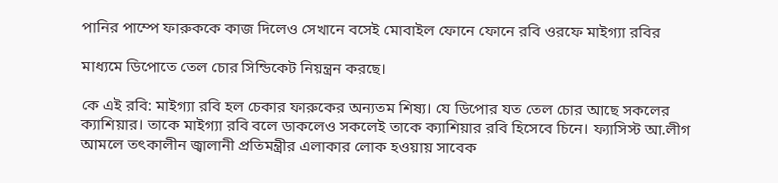পানির পাম্পে ফারুককে কাজ দিলেও সেখানে বসেই মোবাইল ফোনে ফোনে রবি ওরফে মাইগ্যা রবির

মাধ্যমে ডিপোতে তেল চোর সিন্ডিকেট নিয়ন্ত্রন করছে।

কে এই রবি: মাইগ্যা রবি হল চেকার ফারুকের অন্যতম শিষ্য। যে ডিপোর যত তেল চোর আছে সকলের ক্যাশিয়ার। তাকে মাইগ্যা রবি বলে ডাকলেও সকলেই তাকে ক্যাশিয়ার রবি হিসেবে চিনে। ফ্যাসিস্ট আ.লীগ আমলে তৎকালীন জ্বালানী প্রতিমন্ত্রীর এলাকার লোক হওয়ায় সাবেক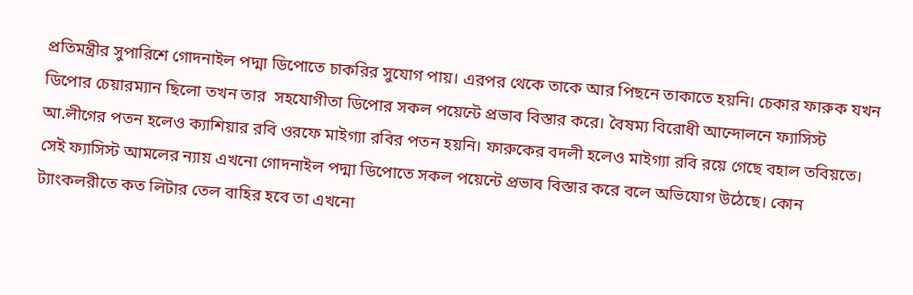প্রতিমন্ত্রীর সুপারিশে গোদনাইল পদ্মা ডিপোতে চাকরির সুযোগ পায়। এরপর থেকে তাকে আর পিছনে তাকাতে হয়নি। চেকার ফারুক যখন ডিপোর চেয়ারম্যান ছিলো তখন তার  সহযোগীতা ডিপোর সকল পয়েন্টে প্রভাব বিস্তার করে। বৈষম্য বিরোধী আন্দোলনে ফ্যাসিস্ট আ.লীগের পতন হলেও ক্যাশিয়ার রবি ওরফে মাইগ্যা রবির পতন হয়নি। ফারুকের বদলী হলেও মাইগ্যা রবি রয়ে গেছে বহাল তবিয়তে। সেই ফ্যাসিস্ট আমলের ন্যায় এখনো গোদনাইল পদ্মা ডিপোতে সকল পয়েন্টে প্রভাব বিস্তার করে বলে অভিযোগ উঠেছে। কোন ট্যাংকলরীতে কত লিটার তেল বাহির হবে তা এখনো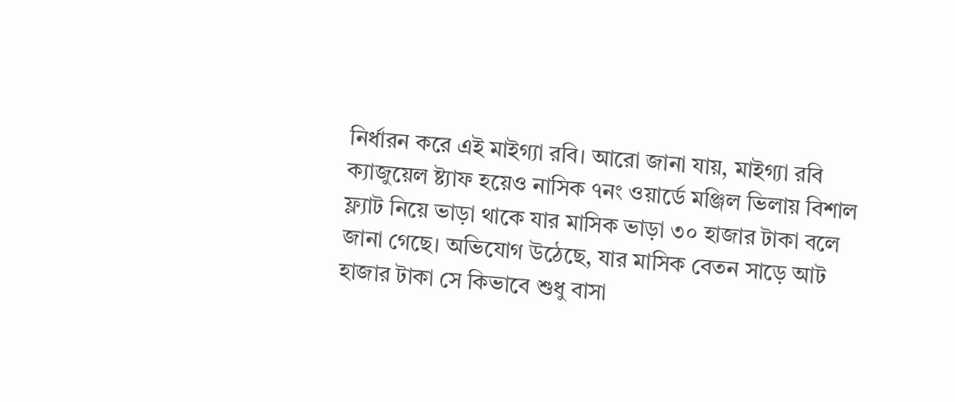নির্ধারন করে এই মাইগ্যা রবি। আরো জানা যায়, মাইগ্যা রবি ক্যাজুয়েল ষ্ট্যাফ হয়েও নাসিক ৭নং ওয়ার্ডে মঞ্জিল ভিলায় বিশাল ফ্ল্যাট নিয়ে ভাড়া থাকে যার মাসিক ভাড়া ৩০ হাজার টাকা বলে জানা গেছে। অভিযোগ উঠেছে, যার মাসিক বেতন সাড়ে আট হাজার টাকা সে কিভাবে শুধু বাসা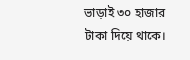ভাড়াই ৩০ হাজার টাকা দিয়ে থাকে।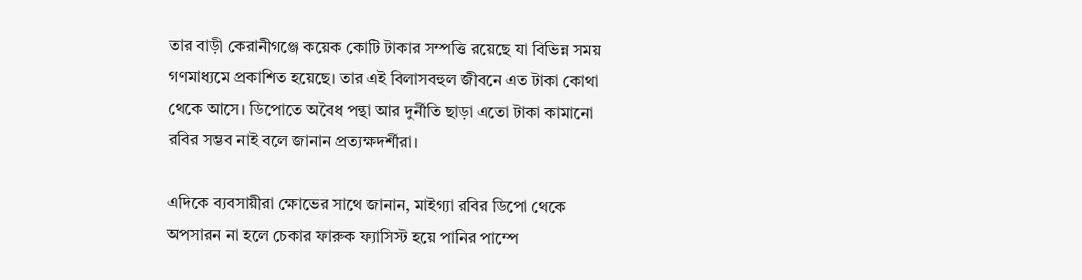তার বাড়ী কেরানীগঞ্জে কয়েক কোটি টাকার সম্পত্তি রয়েছে যা বিভিন্ন সময় গণমাধ্যমে প্রকাশিত হয়েছে। তার এই বিলাসবহুল জীবনে এত টাকা কোথা থেকে আসে। ডিপোতে অবৈধ পন্থা আর দুর্নীতি ছাড়া এতো টাকা কামানো রবির সম্ভব নাই বলে জানান প্রত্যক্ষদর্শীরা।

এদিকে ব্যবসায়ীরা ক্ষোভের সাথে জানান, মাইগ্যা রবির ডিপো থেকে অপসারন না হলে চেকার ফারুক ফ্যাসিস্ট হয়ে পানির পাম্পে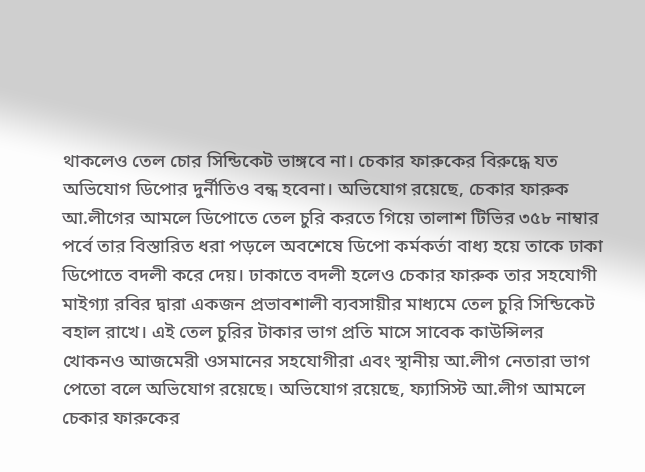থাকলেও তেল চোর সিন্ডিকেট ভাঙ্গবে না। চেকার ফারুকের বিরুদ্ধে যত অভিযোগ ডিপোর দুর্নীতিও বন্ধ হবেনা। অভিযোগ রয়েছে, চেকার ফারুক আ.লীগের আমলে ডিপোতে তেল চুরি করতে গিয়ে তালাশ টিভির ৩৫৮ নাম্বার পর্বে তার বিস্তারিত ধরা পড়লে অবশেষে ডিপো কর্মকর্তা বাধ্য হয়ে তাকে ঢাকা ডিপোতে বদলী করে দেয়। ঢাকাতে বদলী হলেও চেকার ফারুক তার সহযোগী মাইগ্যা রবির দ্বারা একজন প্রভাবশালী ব্যবসায়ীর মাধ্যমে তেল চুরি সিন্ডিকেট বহাল রাখে। এই তেল চুরির টাকার ভাগ প্রতি মাসে সাবেক কাউন্সিলর খোকনও আজমেরী ওসমানের সহযোগীরা এবং স্থানীয় আ.লীগ নেতারা ভাগ পেতো বলে অভিযোগ রয়েছে। অভিযোগ রয়েছে, ফ্যাসিস্ট আ.লীগ আমলে চেকার ফারুকের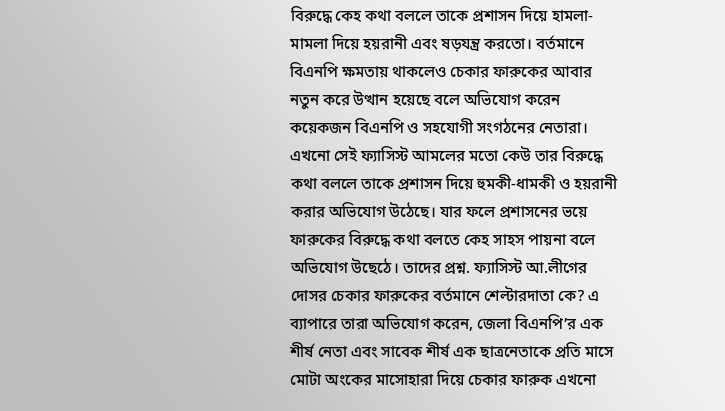বিরুদ্ধে কেহ কথা বললে তাকে প্রশাসন দিয়ে হামলা-মামলা দিয়ে হয়রানী এবং ষড়যন্ত্র করতো। বর্তমানে বিএনপি ক্ষমতায় থাকলেও চেকার ফারুকের আবার নতুন করে উত্থান হয়েছে বলে অভিযোগ করেন কয়েকজন বিএনপি ও সহযোগী সংগঠনের নেতারা। এখনো সেই ফ্যাসিস্ট আমলের মতো কেউ তার বিরুদ্ধে কথা বললে তাকে প্রশাসন দিয়ে হুমকী-ধামকী ও হয়রানী করার অভিযোগ উঠেছে। যার ফলে প্রশাসনের ভয়ে ফারুকের বিরুদ্ধে কথা বলতে কেহ সাহস পায়না বলে অভিযোগ উছেঠে। তাদের প্রশ্ন. ফ্যাসিস্ট আ.লীগের দোসর চেকার ফারুকের বর্তমানে শেল্টারদাতা কে? এ ব্যাপারে তারা অভিযোগ করেন, জেলা বিএনপি’র এক শীর্ষ নেতা এবং সাবেক শীর্ষ এক ছাত্রনেতাকে প্রতি মাসে মোটা অংকের মাসোহারা দিয়ে চেকার ফারুক এখনো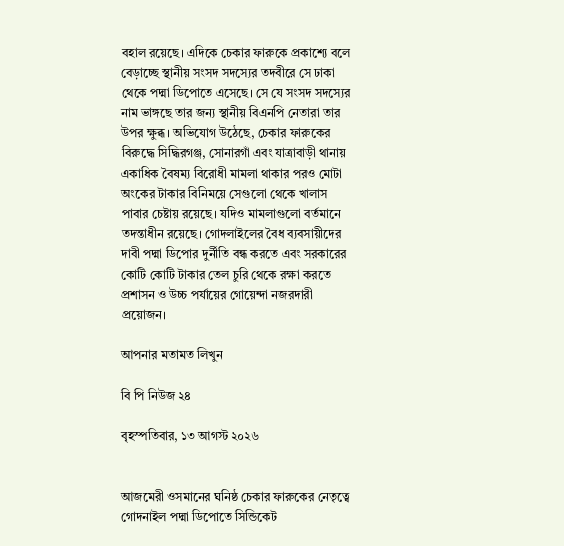বহাল রয়েছে। এদিকে চেকার ফারুকে প্রকাশ্যে বলে বেড়াচ্ছে স্থানীয় সংসদ সদস্যের তদবীরে সে ঢাকা থেকে পদ্মা ডিপোতে এসেছে। সে যে সংসদ সদস্যের নাম ভাঙ্গছে তার জন্য স্থানীয় বিএনপি নেতারা তার উপর ক্ষুব্ধ। অভিযোগ উঠেছে, চেকার ফারুকের বিরুদ্ধে সিদ্ধিরগঞ্জ, সোনারগাঁ এবং যাত্রাবাড়ী থানায় একাধিক বৈষম্য বিরোধী মামলা থাকার পরও মোটা অংকের টাকার বিনিময়ে সেগুলো থেকে খালাস পাবার চেষ্টায় রয়েছে। যদিও মামলাগুলো বর্তমানে তদন্তাধীন রয়েছে। গোদলাইলের বৈধ ব্যবসায়ীদের দাবী পদ্মা ডিপোর দুর্নীতি বন্ধ করতে এবং সরকারের কোটি কোটি টাকার তেল চুরি থেকে রক্ষা করতে প্রশাসন ও উচ্চ পর্যায়ের গোয়েন্দা নজরদারী প্রয়োজন।

আপনার মতামত লিখুন

বি পি নিউজ ২৪

বৃহস্পতিবার, ১৩ আগস্ট ২০২৬


আজমেরী ওসমানের ঘনিষ্ঠ চেকার ফারুকের নেতৃত্বে গোদনাইল পদ্মা ডিপোতে সিন্ডিকেট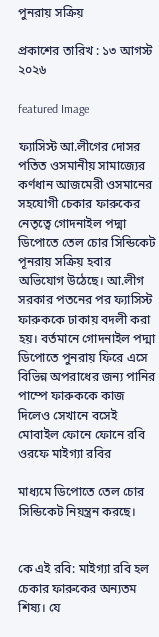পুনরায় সক্রিয়

প্রকাশের তারিখ : ১৩ আগস্ট ২০২৬

featured Image

ফ্যাসিস্ট আ.লীগের দোসর পতিত ওসমানীয় সামাজ্যের কর্ণধান আজমেরী ওসমানের সহযোগী চেকার ফারুকের নেতৃত্বে গোদনাইল পদ্মা ডিপোতে তেল চোর সিন্ডিকেট পূনরায় সক্রিয় হবার অভিযোগ উঠেছে। আ.লীগ সরকার পতনের পর ফ্যাসিস্ট ফারুককে ঢাকায় বদলী করা হয়। বর্তমানে গোদনাইল পদ্মা ডিপোতে পুনরায় ফিরে এসে বিভিন্ন অপরাধের জন্য পানির পাম্পে ফারুককে কাজ দিলেও সেখানে বসেই মোবাইল ফোনে ফোনে রবি ওরফে মাইগ্যা রবির

মাধ্যমে ডিপোতে তেল চোর সিন্ডিকেট নিয়ন্ত্রন করছে।


কে এই রবি: মাইগ্যা রবি হল চেকার ফারুকের অন্যতম শিষ্য। যে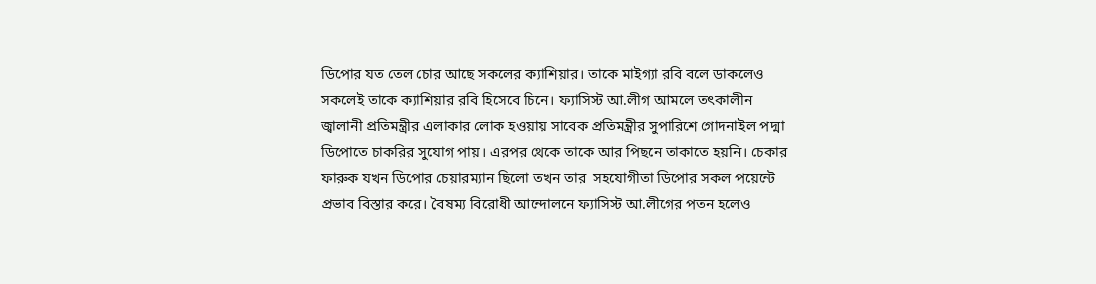ডিপোর যত তেল চোর আছে সকলের ক্যাশিয়ার। তাকে মাইগ্যা রবি বলে ডাকলেও সকলেই তাকে ক্যাশিয়ার রবি হিসেবে চিনে। ফ্যাসিস্ট আ.লীগ আমলে তৎকালীন জ্বালানী প্রতিমন্ত্রীর এলাকার লোক হওয়ায় সাবেক প্রতিমন্ত্রীর সুপারিশে গোদনাইল পদ্মা ডিপোতে চাকরির সুযোগ পায়। এরপর থেকে তাকে আর পিছনে তাকাতে হয়নি। চেকার ফারুক যখন ডিপোর চেয়ারম্যান ছিলো তখন তার  সহযোগীতা ডিপোর সকল পয়েন্টে প্রভাব বিস্তার করে। বৈষম্য বিরোধী আন্দোলনে ফ্যাসিস্ট আ.লীগের পতন হলেও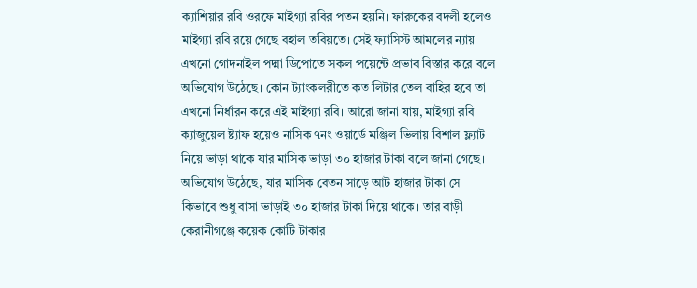ক্যাশিয়ার রবি ওরফে মাইগ্যা রবির পতন হয়নি। ফারুকের বদলী হলেও মাইগ্যা রবি রয়ে গেছে বহাল তবিয়তে। সেই ফ্যাসিস্ট আমলের ন্যায় এখনো গোদনাইল পদ্মা ডিপোতে সকল পয়েন্টে প্রভাব বিস্তার করে বলে অভিযোগ উঠেছে। কোন ট্যাংকলরীতে কত লিটার তেল বাহির হবে তা এখনো নির্ধারন করে এই মাইগ্যা রবি। আরো জানা যায়, মাইগ্যা রবি ক্যাজুয়েল ষ্ট্যাফ হয়েও নাসিক ৭নং ওয়ার্ডে মঞ্জিল ভিলায় বিশাল ফ্ল্যাট নিয়ে ভাড়া থাকে যার মাসিক ভাড়া ৩০ হাজার টাকা বলে জানা গেছে। অভিযোগ উঠেছে, যার মাসিক বেতন সাড়ে আট হাজার টাকা সে কিভাবে শুধু বাসা ভাড়াই ৩০ হাজার টাকা দিয়ে থাকে। তার বাড়ী কেরানীগঞ্জে কয়েক কোটি টাকার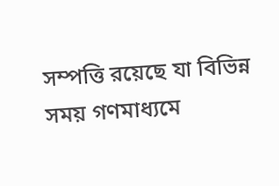সম্পত্তি রয়েছে যা বিভিন্ন সময় গণমাধ্যমে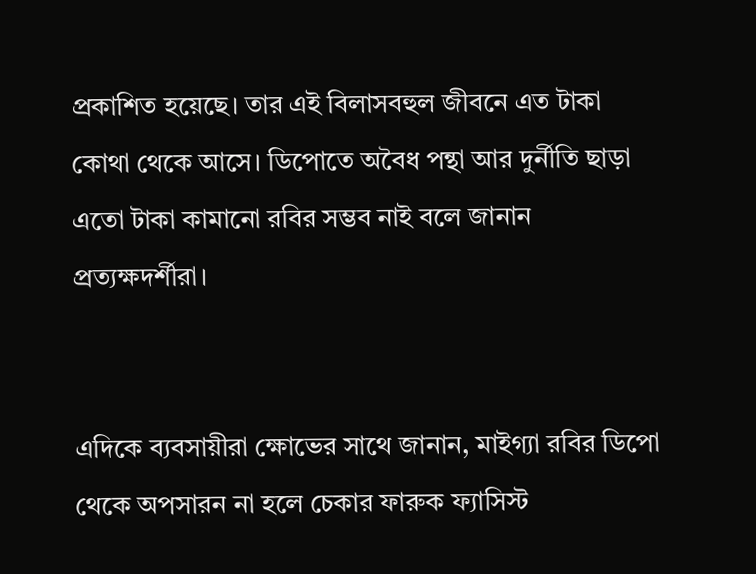প্রকাশিত হয়েছে। তার এই বিলাসবহুল জীবনে এত টাকা কোথা থেকে আসে। ডিপোতে অবৈধ পন্থা আর দুর্নীতি ছাড়া এতো টাকা কামানো রবির সম্ভব নাই বলে জানান প্রত্যক্ষদর্শীরা।


এদিকে ব্যবসায়ীরা ক্ষোভের সাথে জানান, মাইগ্যা রবির ডিপো থেকে অপসারন না হলে চেকার ফারুক ফ্যাসিস্ট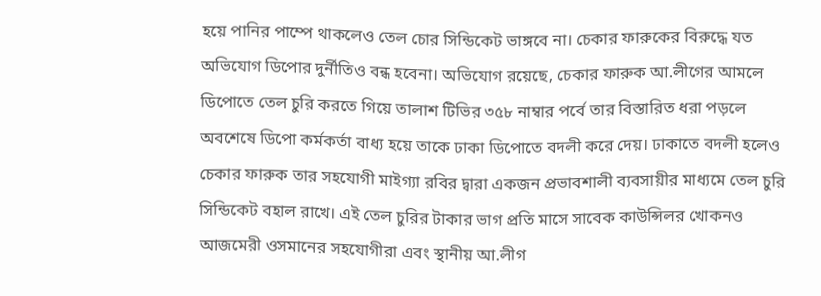হয়ে পানির পাম্পে থাকলেও তেল চোর সিন্ডিকেট ভাঙ্গবে না। চেকার ফারুকের বিরুদ্ধে যত অভিযোগ ডিপোর দুর্নীতিও বন্ধ হবেনা। অভিযোগ রয়েছে, চেকার ফারুক আ.লীগের আমলে ডিপোতে তেল চুরি করতে গিয়ে তালাশ টিভির ৩৫৮ নাম্বার পর্বে তার বিস্তারিত ধরা পড়লে অবশেষে ডিপো কর্মকর্তা বাধ্য হয়ে তাকে ঢাকা ডিপোতে বদলী করে দেয়। ঢাকাতে বদলী হলেও চেকার ফারুক তার সহযোগী মাইগ্যা রবির দ্বারা একজন প্রভাবশালী ব্যবসায়ীর মাধ্যমে তেল চুরি সিন্ডিকেট বহাল রাখে। এই তেল চুরির টাকার ভাগ প্রতি মাসে সাবেক কাউন্সিলর খোকনও আজমেরী ওসমানের সহযোগীরা এবং স্থানীয় আ.লীগ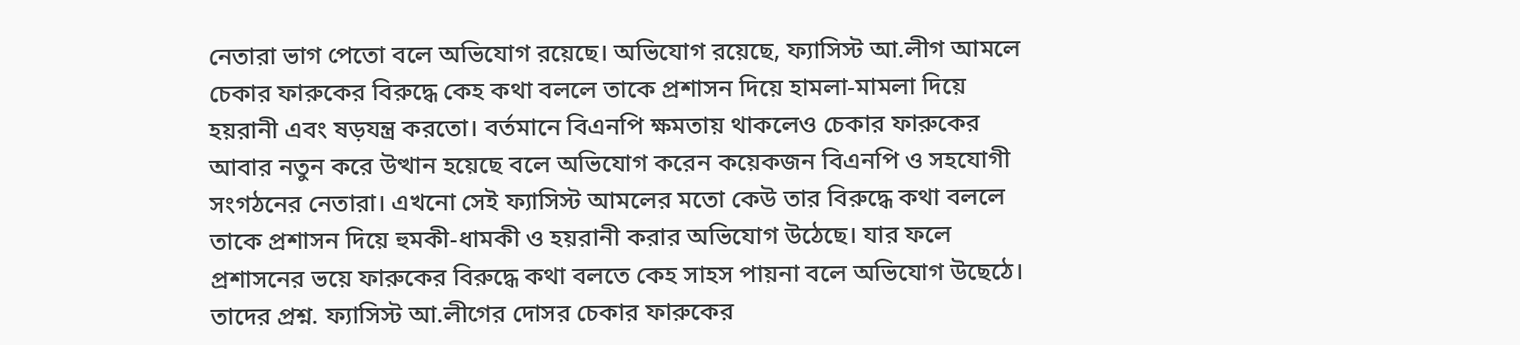নেতারা ভাগ পেতো বলে অভিযোগ রয়েছে। অভিযোগ রয়েছে, ফ্যাসিস্ট আ.লীগ আমলে চেকার ফারুকের বিরুদ্ধে কেহ কথা বললে তাকে প্রশাসন দিয়ে হামলা-মামলা দিয়ে হয়রানী এবং ষড়যন্ত্র করতো। বর্তমানে বিএনপি ক্ষমতায় থাকলেও চেকার ফারুকের আবার নতুন করে উত্থান হয়েছে বলে অভিযোগ করেন কয়েকজন বিএনপি ও সহযোগী সংগঠনের নেতারা। এখনো সেই ফ্যাসিস্ট আমলের মতো কেউ তার বিরুদ্ধে কথা বললে তাকে প্রশাসন দিয়ে হুমকী-ধামকী ও হয়রানী করার অভিযোগ উঠেছে। যার ফলে প্রশাসনের ভয়ে ফারুকের বিরুদ্ধে কথা বলতে কেহ সাহস পায়না বলে অভিযোগ উছেঠে। তাদের প্রশ্ন. ফ্যাসিস্ট আ.লীগের দোসর চেকার ফারুকের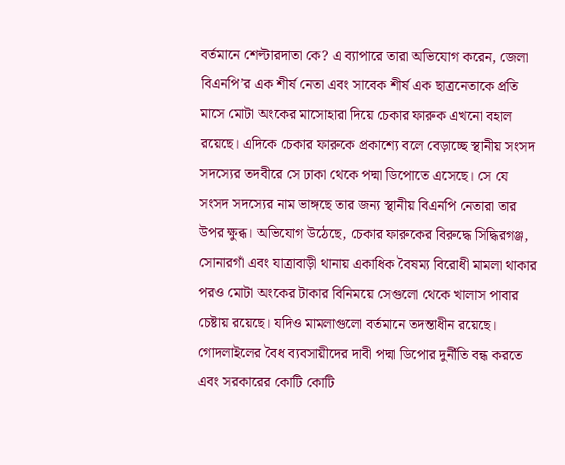বর্তমানে শেল্টারদাতা কে? এ ব্যাপারে তারা অভিযোগ করেন, জেলা বিএনপি’র এক শীর্ষ নেতা এবং সাবেক শীর্ষ এক ছাত্রনেতাকে প্রতি মাসে মোটা অংকের মাসোহারা দিয়ে চেকার ফারুক এখনো বহাল রয়েছে। এদিকে চেকার ফারুকে প্রকাশ্যে বলে বেড়াচ্ছে স্থানীয় সংসদ সদস্যের তদবীরে সে ঢাকা থেকে পদ্মা ডিপোতে এসেছে। সে যে সংসদ সদস্যের নাম ভাঙ্গছে তার জন্য স্থানীয় বিএনপি নেতারা তার উপর ক্ষুব্ধ। অভিযোগ উঠেছে, চেকার ফারুকের বিরুদ্ধে সিদ্ধিরগঞ্জ, সোনারগাঁ এবং যাত্রাবাড়ী থানায় একাধিক বৈষম্য বিরোধী মামলা থাকার পরও মোটা অংকের টাকার বিনিময়ে সেগুলো থেকে খালাস পাবার চেষ্টায় রয়েছে। যদিও মামলাগুলো বর্তমানে তদন্তাধীন রয়েছে। গোদলাইলের বৈধ ব্যবসায়ীদের দাবী পদ্মা ডিপোর দুর্নীতি বন্ধ করতে এবং সরকারের কোটি কোটি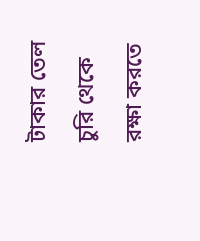টাকার তেল চুরি থেকে রক্ষা করতে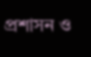প্রশাসন ও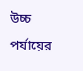উচ্চ পর্যায়ের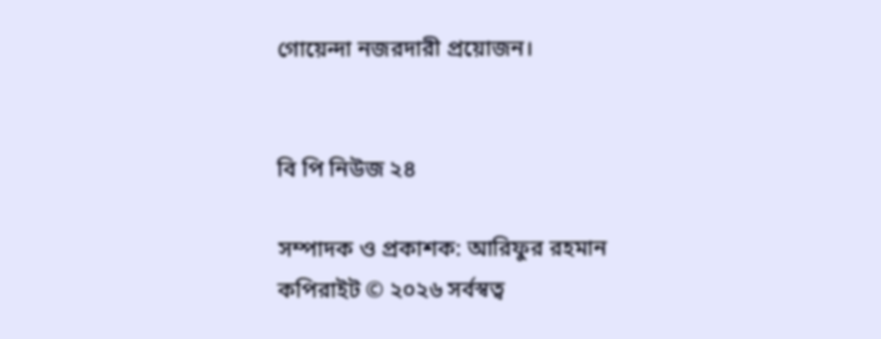গোয়েন্দা নজরদারী প্রয়োজন।


বি পি নিউজ ২৪

সম্পাদক ও প্রকাশক: আরিফুর রহমান
কপিরাইট © ২০২৬ সর্বস্বত্ব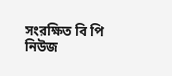সংরক্ষিত বি পি নিউজ